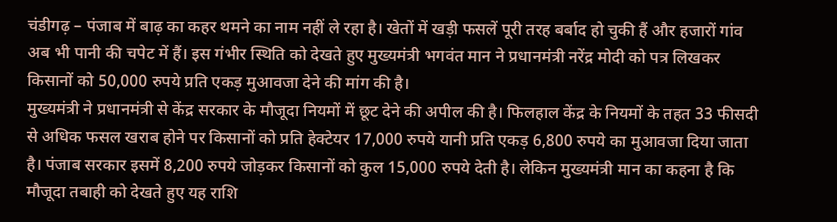चंडीगढ़ – पंजाब में बाढ़ का कहर थमने का नाम नहीं ले रहा है। खेतों में खड़ी फसलें पूरी तरह बर्बाद हो चुकी हैं और हजारों गांव अब भी पानी की चपेट में हैं। इस गंभीर स्थिति को देखते हुए मुख्यमंत्री भगवंत मान ने प्रधानमंत्री नरेंद्र मोदी को पत्र लिखकर किसानों को 50,000 रुपये प्रति एकड़ मुआवजा देने की मांग की है।
मुख्यमंत्री ने प्रधानमंत्री से केंद्र सरकार के मौजूदा नियमों में छूट देने की अपील की है। फिलहाल केंद्र के नियमों के तहत 33 फीसदी से अधिक फसल खराब होने पर किसानों को प्रति हेक्टेयर 17,000 रुपये यानी प्रति एकड़ 6,800 रुपये का मुआवजा दिया जाता है। पंजाब सरकार इसमें 8,200 रुपये जोड़कर किसानों को कुल 15,000 रुपये देती है। लेकिन मुख्यमंत्री मान का कहना है कि मौजूदा तबाही को देखते हुए यह राशि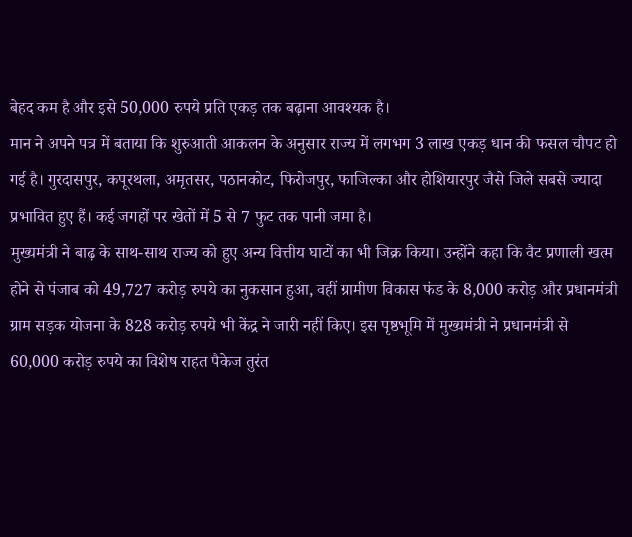बेहद कम है और इसे 50,000 रुपये प्रति एकड़ तक बढ़ाना आवश्यक है।
मान ने अपने पत्र में बताया कि शुरुआती आकलन के अनुसार राज्य में लगभग 3 लाख एकड़ धान की फसल चौपट हो गई है। गुरदासपुर, कपूरथला, अमृतसर, पठानकोट, फिरोजपुर, फाजिल्का और होशियारपुर जैसे जिले सबसे ज्यादा प्रभावित हुए हैं। कई जगहों पर खेतों में 5 से 7 फुट तक पानी जमा है।
मुख्यमंत्री ने बाढ़ के साथ-साथ राज्य को हुए अन्य वित्तीय घाटों का भी जिक्र किया। उन्होंने कहा कि वैट प्रणाली खत्म होने से पंजाब को 49,727 करोड़ रुपये का नुकसान हुआ, वहीं ग्रामीण विकास फंड के 8,000 करोड़ और प्रधानमंत्री ग्राम सड़क योजना के 828 करोड़ रुपये भी केंद्र ने जारी नहीं किए। इस पृष्ठभूमि में मुख्यमंत्री ने प्रधानमंत्री से 60,000 करोड़ रुपये का विशेष राहत पैकेज तुरंत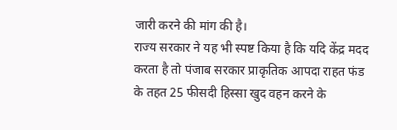जारी करने की मांग की है।
राज्य सरकार ने यह भी स्पष्ट किया है कि यदि केंद्र मदद करता है तो पंजाब सरकार प्राकृतिक आपदा राहत फंड के तहत 25 फीसदी हिस्सा खुद वहन करने के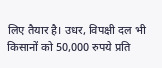लिए तैयार है। उधर, विपक्षी दल भी किसानों को 50,000 रुपये प्रति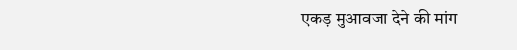एकड़ मुआवजा देने की मांग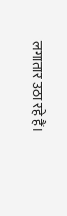लगातार उठा रहे हैं।